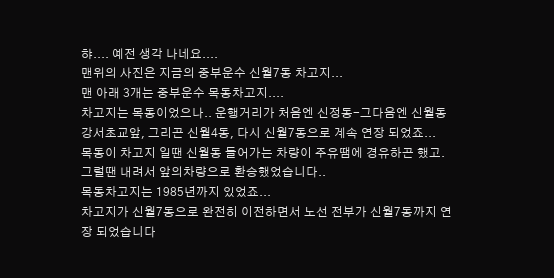햐.... 예전 생각 나네요....
맨위의 사진은 지금의 중부운수 신월7동 차고지...
맨 아래 3개는 중부운수 목동차고지....
차고지는 목동이었으나.. 운행거리가 처음엔 신정동-그다음엔 신월동 강서초교앞, 그리곤 신월4동, 다시 신월7동으로 계속 연장 되었죠...
목동이 차고지 일땐 신월동 들어가는 차량이 주유땜에 경유하곤 했고. 그럴땐 내려서 앞의차량으로 환승했었습니다..
목동차고지는 1985년까지 있었죠...
차고지가 신월7동으로 완전히 이전하면서 노선 전부가 신월7동까지 연장 되었습니다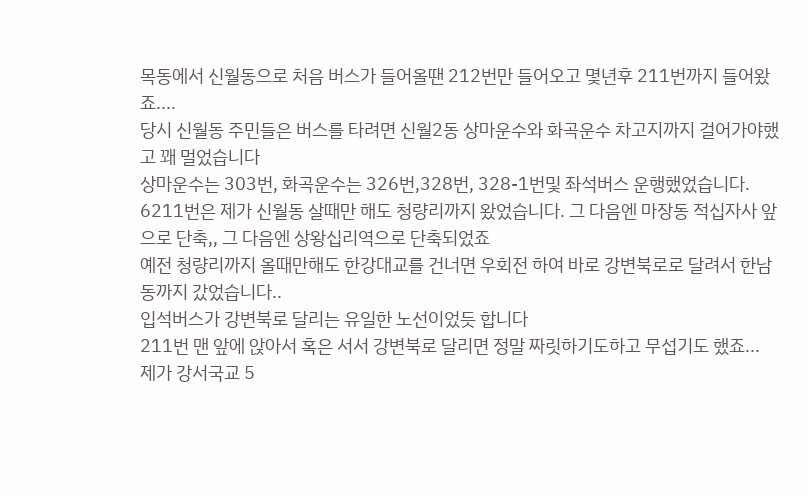목동에서 신월동으로 처음 버스가 들어올땐 212번만 들어오고 몇년후 211번까지 들어왔죠....
당시 신월동 주민들은 버스를 타려면 신월2동 상마운수와 화곡운수 차고지까지 걸어가야했고 꽤 멀었습니다
상마운수는 303번, 화곡운수는 326번,328번, 328-1번및 좌석버스 운행했었습니다.
6211번은 제가 신월동 살때만 해도 청량리까지 왔었습니다. 그 다음엔 마장동 적십자사 앞으로 단축,, 그 다음엔 상왕십리역으로 단축되었죠
예전 청량리까지 올때만해도 한강대교를 건너면 우회전 하여 바로 강변북로로 달려서 한남동까지 갔었습니다..
입석버스가 강변북로 달리는 유일한 노선이었듯 합니다
211번 맨 앞에 앉아서 혹은 서서 강변북로 달리면 정말 짜릿하기도하고 무섭기도 했죠...
제가 강서국교 5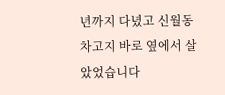년까지 다녔고 신월동 차고지 바로 옆에서 살았었습니다